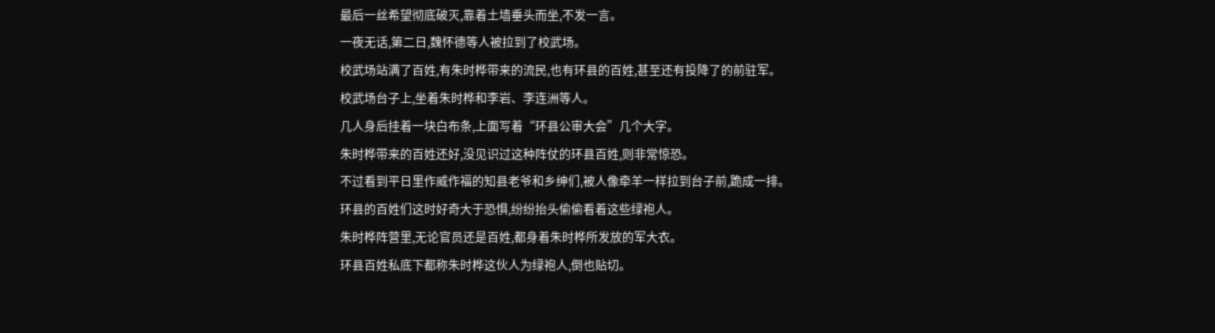最后一丝希望彻底破灭,靠着土墙垂头而坐,不发一言。
一夜无话,第二日,魏怀德等人被拉到了校武场。
校武场站满了百姓,有朱时桦带来的流民,也有环县的百姓,甚至还有投降了的前驻军。
校武场台子上,坐着朱时桦和李岩、李连洲等人。
几人身后挂着一块白布条,上面写着“环县公审大会”几个大字。
朱时桦带来的百姓还好,没见识过这种阵仗的环县百姓,则非常惊恐。
不过看到平日里作威作福的知县老爷和乡绅们,被人像牵羊一样拉到台子前,跪成一排。
环县的百姓们这时好奇大于恐惧,纷纷抬头偷偷看着这些绿袍人。
朱时桦阵营里,无论官员还是百姓,都身着朱时桦所发放的军大衣。
环县百姓私底下都称朱时桦这伙人为绿袍人,倒也贴切。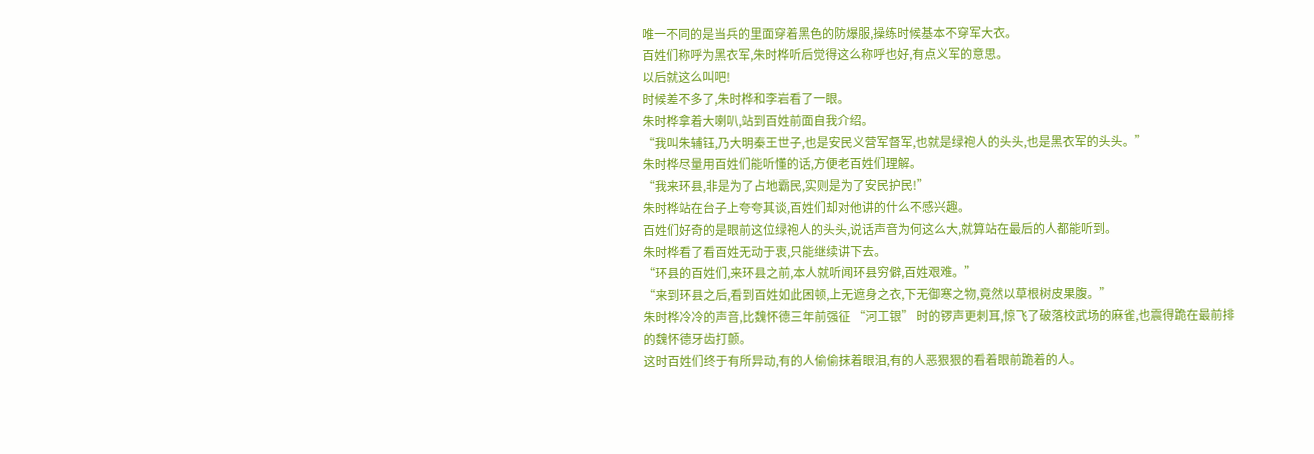唯一不同的是当兵的里面穿着黑色的防爆服,操练时候基本不穿军大衣。
百姓们称呼为黑衣军,朱时桦听后觉得这么称呼也好,有点义军的意思。
以后就这么叫吧!
时候差不多了,朱时桦和李岩看了一眼。
朱时桦拿着大喇叭,站到百姓前面自我介绍。
“我叫朱辅钰,乃大明秦王世子,也是安民义营军督军,也就是绿袍人的头头,也是黑衣军的头头。”
朱时桦尽量用百姓们能听懂的话,方便老百姓们理解。
“我来环县,非是为了占地霸民,实则是为了安民护民!”
朱时桦站在台子上夸夸其谈,百姓们却对他讲的什么不感兴趣。
百姓们好奇的是眼前这位绿袍人的头头,说话声音为何这么大,就算站在最后的人都能听到。
朱时桦看了看百姓无动于衷,只能继续讲下去。
“环县的百姓们,来环县之前,本人就听闻环县穷僻,百姓艰难。”
“来到环县之后,看到百姓如此困顿,上无遮身之衣,下无御寒之物,竟然以草根树皮果腹。”
朱时桦冷冷的声音,比魏怀德三年前强征 “河工银” 时的锣声更刺耳,惊飞了破落校武场的麻雀,也震得跪在最前排的魏怀德牙齿打颤。
这时百姓们终于有所异动,有的人偷偷抹着眼泪,有的人恶狠狠的看着眼前跪着的人。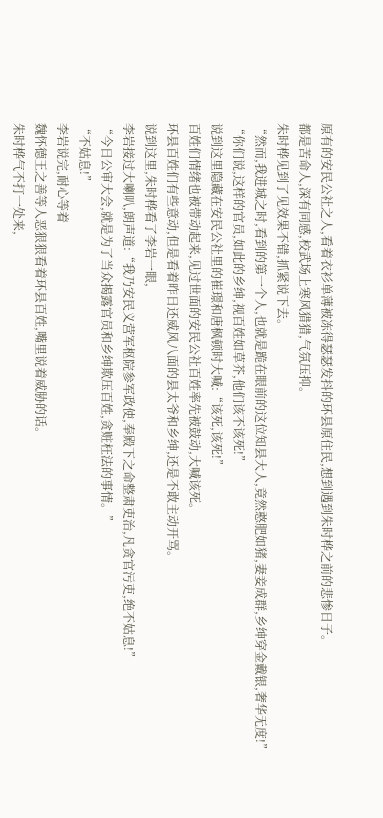原有的安民公社之人,看着衣衫单薄被冻得瑟瑟发抖的环县原住民,想到遇到朱时桦之前的悲惨日子。
都是苦命人,深有同感,校武场上寒风猎猎,气氛压抑。
朱时桦见到了见效果不错,抓紧说下去。
“然而,我进城之时,看到的第一个人,也就是跪在眼前的这位知县大人,竟然憨肥如猪,妻妾成群,乡绅穿金戴银,奢华无度!”
“你们说,这样的官员,如此的乡绅,视百姓如草芥,他们该不该死!”
说到这里隐藏在安民公社里的崔璟和唐枫顿时大喊:“该死,该死!”
百姓们情绪也被带动起来,见过世面的安民公社百姓率先被鼓动,大喊该死。
环县百姓们有些意动,但是看着昨日还威风八面的县太爷和乡绅,还是不敢主动开骂。
说到这里,朱时桦看了李岩一眼,
李岩接过大喇叭,朗声道:“我乃安民义营军枢院参军政使,奉殿下之命整肃吏治,凡贪官污吏,绝不姑息!”
“今日公审大会,就是为了当众揭露官员和乡绅欺压百姓,贪赃枉法的事情。”
“不姑息!”
李岩说完,耐心等着
魏怀德王之善等人恶狠狠看着环县百姓,嘴里说着威胁的话。
朱时桦气不打一处来,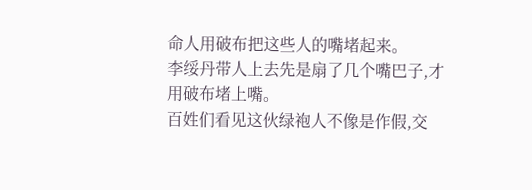命人用破布把这些人的嘴堵起来。
李绥丹带人上去先是扇了几个嘴巴子,才用破布堵上嘴。
百姓们看见这伙绿袍人不像是作假,交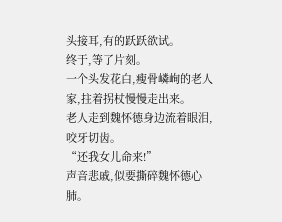头接耳,有的跃跃欲试。
终于,等了片刻。
一个头发花白,瘦骨嶙峋的老人家,拄着拐杖慢慢走出来。
老人走到魏怀德身边流着眼泪,咬牙切齿。
“还我女儿命来!”
声音悲戚,似要撕碎魏怀德心肺。